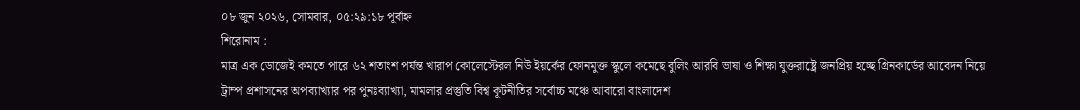০৮ জুন ২০২৬, সোমবার, ০৫:২৯:১৮ পূর্বাহ্ন
শিরোনাম :
মাত্র এক ডোজেই কমতে পারে ৬২ শতাংশ পর্যন্ত খারাপ কোলেস্টেরল নিউ ইয়র্কের ফোনমুক্ত স্কুলে কমেছে বুলিং আরবি ভাষা ও শিক্ষা যুক্তরাষ্ট্রে জনপ্রিয় হচ্ছে গ্রিনকার্ডের আবেদন নিয়ে ট্রাম্প প্রশাসনের অপব্যাখ্যার পর পুনঃব্যাখ্যা, মামলার প্রস্তুতি বিশ্ব কূটনীতির সর্বোচ্চ মঞ্চে আবারো বাংলাদেশ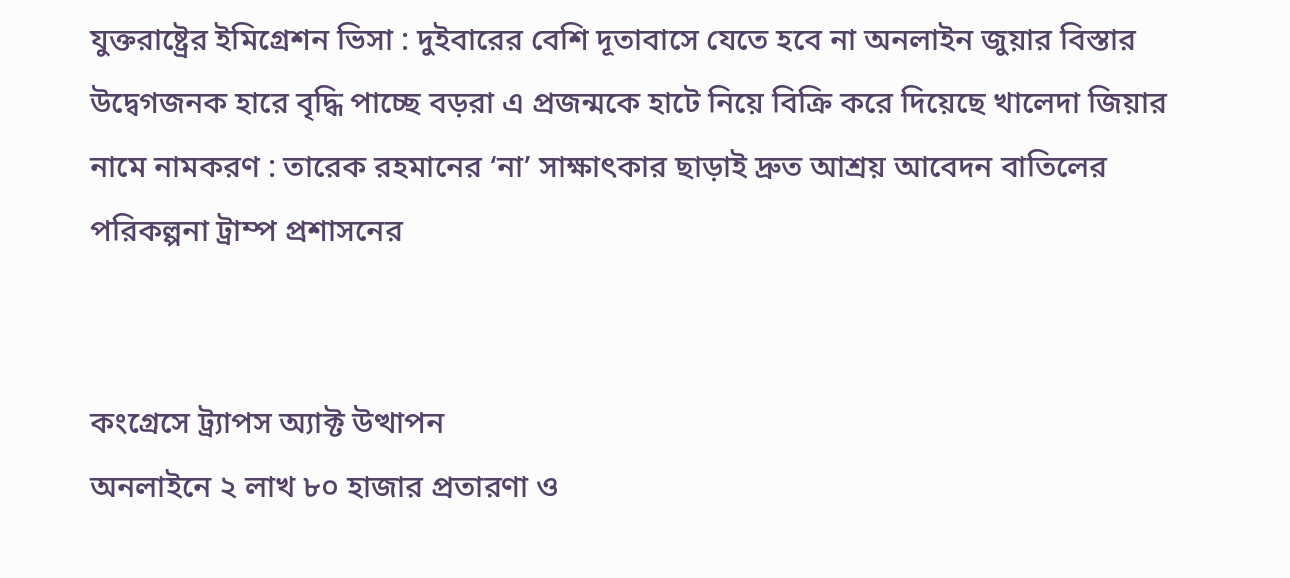যুক্তরাষ্ট্রের ইমিগ্রেশন ভিসা : দুইবারের বেশি দূতাবাসে যেতে হবে না অনলাইন জুয়ার বিস্তার উদ্বেগজনক হারে বৃদ্ধি পাচ্ছে বড়রা এ প্রজন্মকে হাটে নিয়ে বিক্রি করে দিয়েছে খালেদা জিয়ার নামে নামকরণ : তারেক রহমানের ‘না’ সাক্ষাৎকার ছাড়াই দ্রুত আশ্রয় আবেদন বাতিলের পরিকল্পনা ট্রাম্প প্রশাসনের


কংগ্রেসে ট্র্যাপস অ্যাক্ট উত্থাপন
অনলাইনে ২ লাখ ৮০ হাজার প্রতারণা ও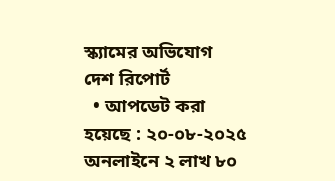স্ক্যামের অভিযোগ
দেশ রিপোর্ট
  • আপডেট করা হয়েছে : ২০-০৮-২০২৫
অনলাইনে ২ লাখ ৮০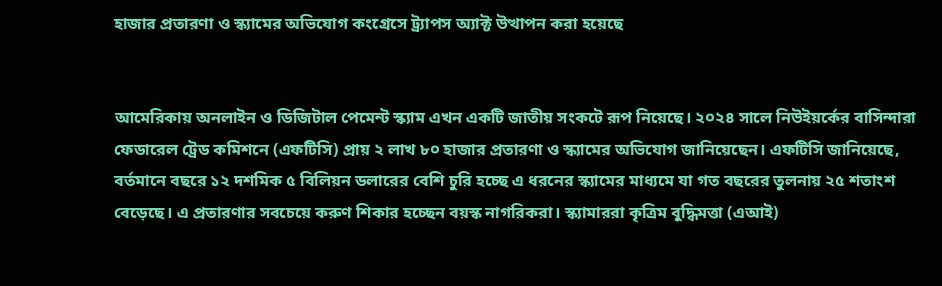হাজার প্রতারণা ও স্ক্যামের অভিযোগ কংগ্রেসে ট্র্যাপস অ্যাক্ট উত্থাপন করা হয়েছে


আমেরিকায় অনলাইন ও ডিজিটাল পেমেন্ট স্ক্যাম এখন একটি জাতীয় সংকটে রূপ নিয়েছে। ২০২৪ সালে নিউইয়র্কের বাসিন্দারা ফেডারেল ট্রেড কমিশনে (এফটিসি) প্রায় ২ লাখ ৮০ হাজার প্রতারণা ও স্ক্যামের অভিযোগ জানিয়েছেন। এফটিসি জানিয়েছে, বর্তমানে বছরে ১২ দশমিক ৫ বিলিয়ন ডলারের বেশি চুরি হচ্ছে এ ধরনের স্ক্যামের মাধ্যমে যা গত বছরের তুলনায় ২৫ শতাংশ বেড়েছে। এ প্রতারণার সবচেয়ে করুণ শিকার হচ্ছেন বয়স্ক নাগরিকরা। স্ক্যামাররা কৃত্রিম বুদ্ধিমত্তা (এআই)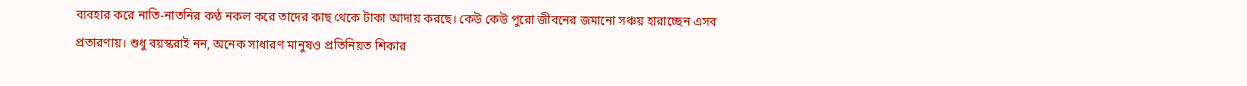ব্যবহার করে নাতি-নাতনির কণ্ঠ নকল করে তাদের কাছ থেকে টাকা আদায় করছে। কেউ কেউ পুরো জীবনের জমানো সঞ্চয় হারাচ্ছেন এসব প্রতারণায়। শুধু বয়স্করাই নন, অনেক সাধারণ মানুষও প্রতিনিয়ত শিকার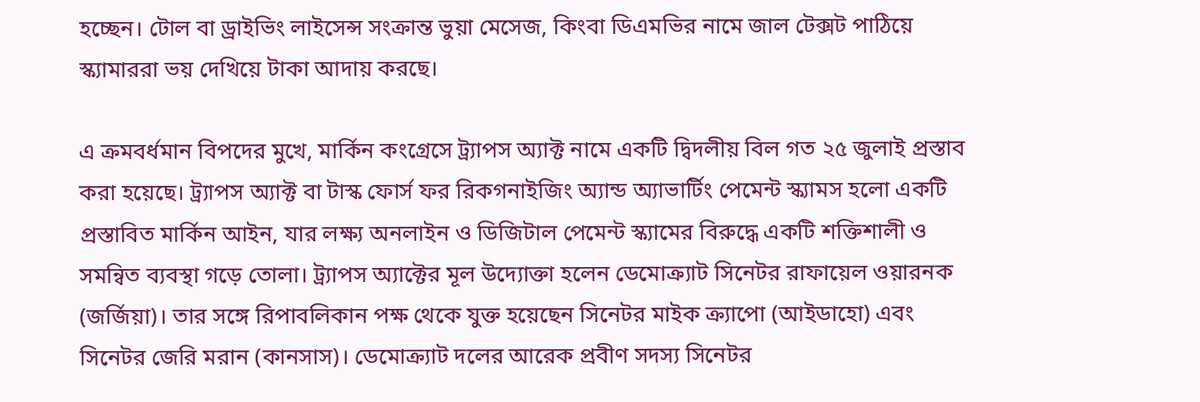হচ্ছেন। টোল বা ড্রাইভিং লাইসেন্স সংক্রান্ত ভুয়া মেসেজ, কিংবা ডিএমভির নামে জাল টেক্সট পাঠিয়ে স্ক্যামাররা ভয় দেখিয়ে টাকা আদায় করছে।

এ ক্রমবর্ধমান বিপদের মুখে, মার্কিন কংগ্রেসে ট্র্যাপস অ্যাক্ট নামে একটি দ্বিদলীয় বিল গত ২৫ জুলাই প্রস্তাব করা হয়েছে। ট্র্যাপস অ্যাক্ট বা টাস্ক ফোর্স ফর রিকগনাইজিং অ্যান্ড অ্যাভার্টিং পেমেন্ট স্ক্যামস হলো একটি প্রস্তাবিত মার্কিন আইন, যার লক্ষ্য অনলাইন ও ডিজিটাল পেমেন্ট স্ক্যামের বিরুদ্ধে একটি শক্তিশালী ও সমন্বিত ব্যবস্থা গড়ে তোলা। ট্র‍্যাপস অ্যাক্টের মূল উদ্যোক্তা হলেন ডেমোক্র্যাট সিনেটর রাফায়েল ওয়ারনক (জর্জিয়া)। তার সঙ্গে রিপাবলিকান পক্ষ থেকে যুক্ত হয়েছেন সিনেটর মাইক ক্র‍্যাপো (আইডাহো) এবং সিনেটর জেরি মরান (কানসাস)। ডেমোক্র্যাট দলের আরেক প্রবীণ সদস্য সিনেটর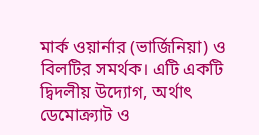মার্ক ওয়ার্নার (ভার্জিনিয়া) ও বিলটির সমর্থক। এটি একটি দ্বিদলীয় উদ্যোগ, অর্থাৎ ডেমোক্র্যাট ও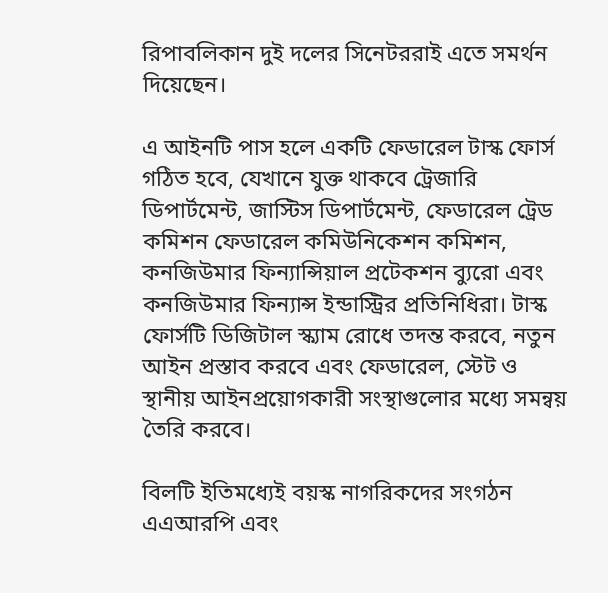রিপাবলিকান দুই দলের সিনেটররাই এতে সমর্থন দিয়েছেন।

এ আইনটি পাস হলে একটি ফেডারেল টাস্ক ফোর্স গঠিত হবে, যেখানে যুক্ত থাকবে ট্রেজারি ডিপার্টমেন্ট, জাস্টিস ডিপার্টমেন্ট, ফেডারেল ট্রেড কমিশন ফেডারেল কমিউনিকেশন কমিশন, কনজিউমার ফিন্যান্সিয়াল প্রটেকশন ব্যুরো এবং কনজিউমার ফিন্যান্স ইন্ডাস্ট্রির প্রতিনিধিরা। টাস্ক ফোর্সটি ডিজিটাল স্ক্যাম রোধে তদন্ত করবে, নতুন আইন প্রস্তাব করবে এবং ফেডারেল, স্টেট ও স্থানীয় আইনপ্রয়োগকারী সংস্থাগুলোর মধ্যে সমন্বয় তৈরি করবে।

বিলটি ইতিমধ্যেই বয়স্ক নাগরিকদের সংগঠন এএআরপি এবং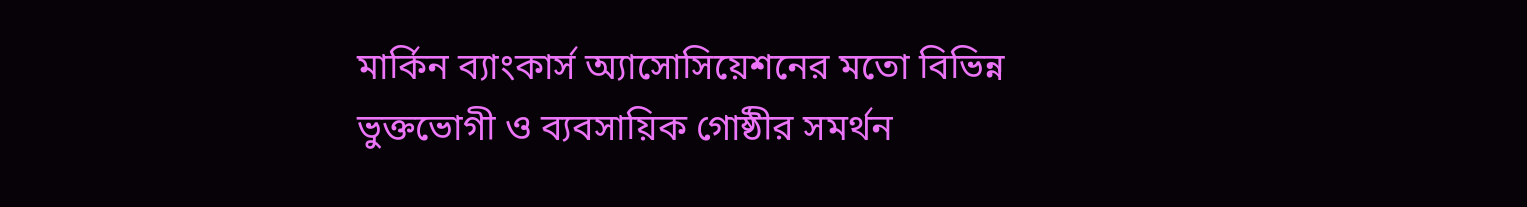মার্কিন ব্যাংকার্স অ্যাসোসিয়েশনের মতো বিভিন্ন ভুক্তভোগী ও ব্যবসায়িক গোষ্ঠীর সমর্থন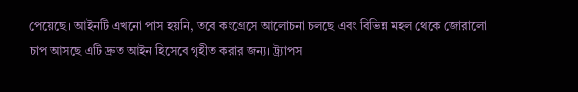পেয়েছে। আইনটি এখনো পাস হয়নি, তবে কংগ্রেসে আলোচনা চলছে এবং বিভিন্ন মহল থেকে জোরালো চাপ আসছে এটি দ্রুত আইন হিসেবে গৃহীত করার জন্য। ট্র্যাপস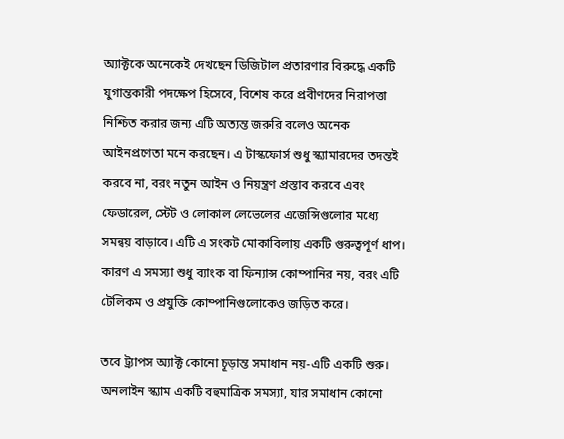অ্যাক্টকে অনেকেই দেখছেন ডিজিটাল প্রতারণার বিরুদ্ধে একটি যুগান্তকারী পদক্ষেপ হিসেবে, বিশেষ করে প্রবীণদের নিরাপত্তা নিশ্চিত করার জন্য এটি অত্যন্ত জরুরি বলেও অনেক আইনপ্রণেতা মনে করছেন। এ টাস্কফোর্স শুধু স্ক্যামারদের তদন্তই করবে না, বরং নতুন আইন ও নিয়ন্ত্রণ প্রস্তাব করবে এবং ফেডারেল, স্টেট ও লোকাল লেভেলের এজেন্সিগুলোর মধ্যে সমন্বয় বাড়াবে। এটি এ সংকট মোকাবিলায় একটি গুরুত্বপূর্ণ ধাপ। কারণ এ সমস্যা শুধু ব্যাংক বা ফিন্যান্স কোম্পানির নয়, বরং এটি টেলিকম ও প্রযুক্তি কোম্পানিগুলোকেও জড়িত করে।

তবে ট্র‍্যাপস অ্যাক্ট কোনো চূড়ান্ত সমাধান নয়-এটি একটি শুরু। অনলাইন স্ক্যাম একটি বহুমাত্রিক সমস্যা, যার সমাধান কোনো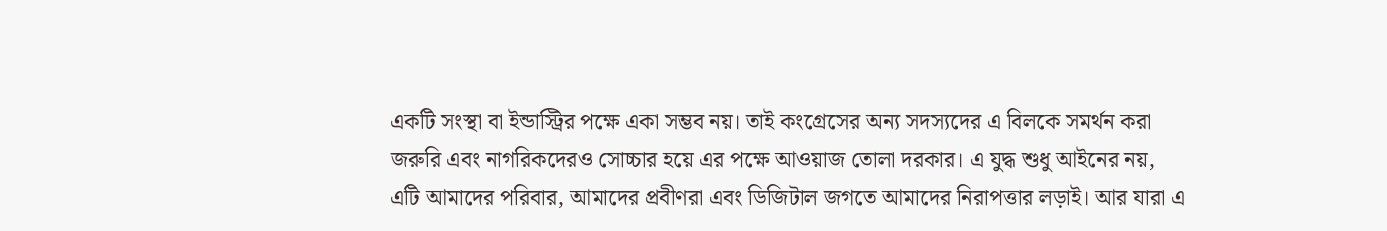একটি সংস্থা বা ইন্ডাস্ট্রির পক্ষে একা সম্ভব নয়। তাই কংগ্রেসের অন্য সদস্যদের এ বিলকে সমর্থন করা জরুরি এবং নাগরিকদেরও সোচ্চার হয়ে এর পক্ষে আওয়াজ তোলা দরকার। এ যুদ্ধ শুধু আইনের নয়, এটি আমাদের পরিবার, আমাদের প্রবীণরা এবং ডিজিটাল জগতে আমাদের নিরাপত্তার লড়াই। আর যারা এ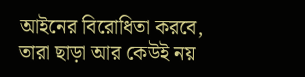আইনের বিরোধিতা করবে, তারা ছাড়া আর কেউই নয়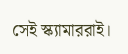সেই স্ক্যামাররাই।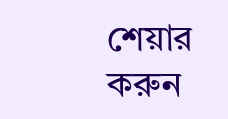শেয়ার করুন